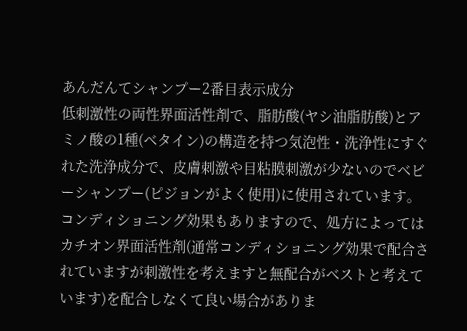あんだんてシャンプー2番目表示成分
低刺激性の両性界面活性剤で、脂肪酸(ヤシ油脂肪酸)とアミノ酸の1種(ベタイン)の構造を持つ気泡性・洗浄性にすぐれた洗浄成分で、皮膚刺激や目粘膜刺激が少ないのでベビーシャンプー(ピジョンがよく使用)に使用されています。コンディショニング効果もありますので、処方によってはカチオン界面活性剤(通常コンディショニング効果で配合されていますが刺激性を考えますと無配合がベストと考えています)を配合しなくて良い場合がありま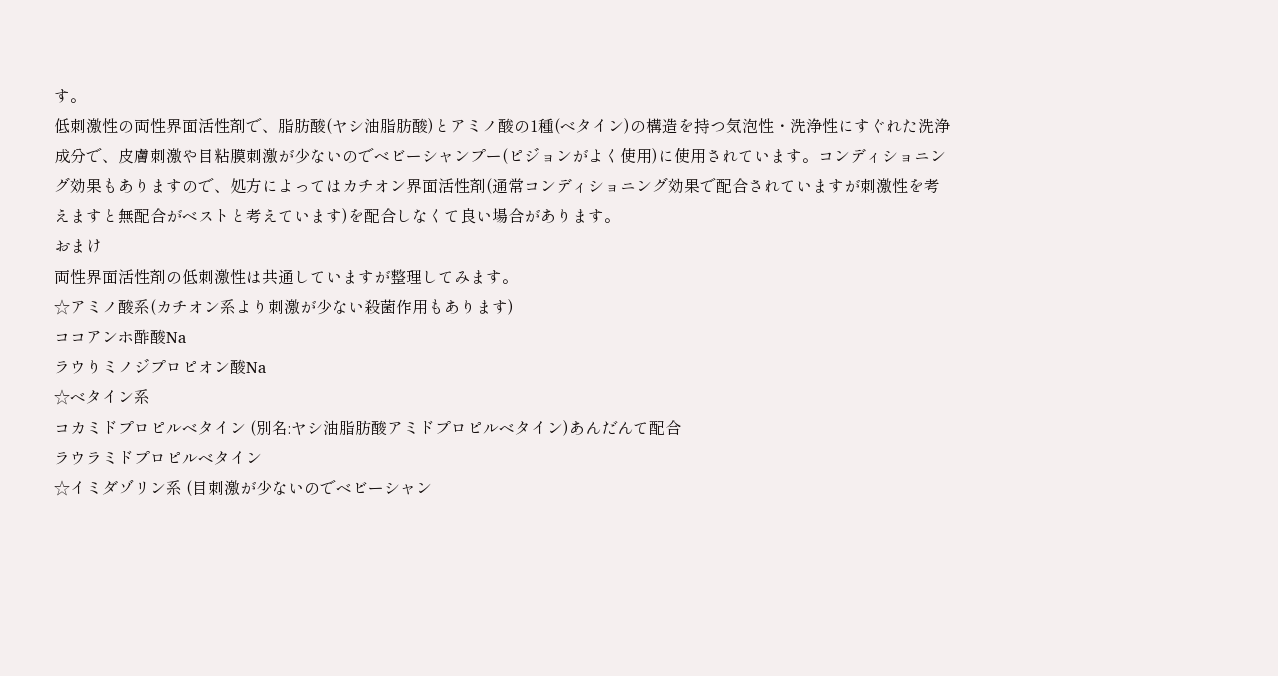す。
低刺激性の両性界面活性剤で、脂肪酸(ヤシ油脂肪酸)とアミノ酸の1種(ベタイン)の構造を持つ気泡性・洗浄性にすぐれた洗浄成分で、皮膚刺激や目粘膜刺激が少ないのでベビーシャンプー(ピジョンがよく使用)に使用されています。コンディショニング効果もありますので、処方によってはカチオン界面活性剤(通常コンディショニング効果で配合されていますが刺激性を考えますと無配合がベストと考えています)を配合しなくて良い場合があります。
おまけ
両性界面活性剤の低刺激性は共通していますが整理してみます。
☆アミノ酸系(カチオン系より刺激が少ない殺菌作用もあります)
ココアンホ酢酸Na
ラウりミノジプロピオン酸Na
☆ベタイン系
コカミドプロピルベタイン (別名:ヤシ油脂肪酸アミドプロピルベタイン)あんだんて配合
ラウラミドプロピルベタイン
☆イミダゾリン系 (目刺激が少ないのでベビーシャン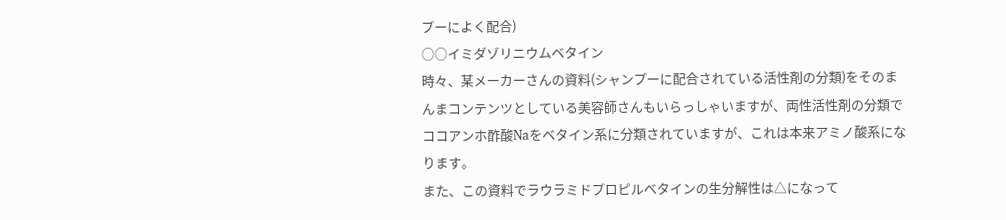プーによく配合)
○○イミダゾリニウムベタイン
時々、某メーカーさんの資料(シャンプーに配合されている活性剤の分類)をそのまんまコンテンツとしている美容師さんもいらっしゃいますが、両性活性剤の分類でココアンホ酢酸Naをベタイン系に分類されていますが、これは本来アミノ酸系になります。
また、この資料でラウラミドプロピルベタインの生分解性は△になって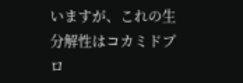いますが、これの生分解性はコカミドプロ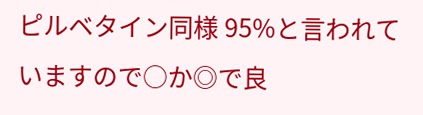ピルベタイン同様 95%と言われていますので○か◎で良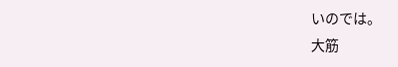いのでは。
大筋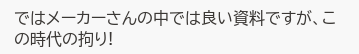ではメーカーさんの中では良い資料ですが、この時代の拘り!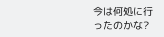今は何処に行ったのかな?